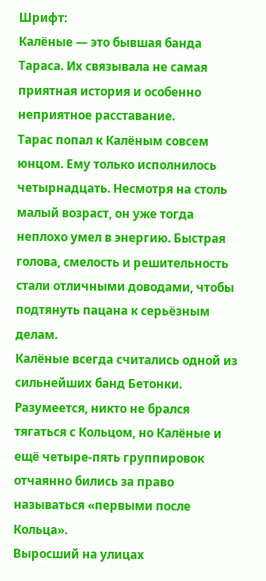Шрифт:
Калёные — это бывшая банда Тараса. Их связывала не самая приятная история и особенно неприятное расставание.
Тарас попал к Калёным совсем юнцом. Ему только исполнилось четырнадцать. Несмотря на столь малый возраст, он уже тогда неплохо умел в энергию. Быстрая голова, смелость и решительность стали отличными доводами, чтобы подтянуть пацана к серьёзным делам.
Калёные всегда считались одной из сильнейших банд Бетонки. Разумеется, никто не брался тягаться с Кольцом, но Калёные и ещё четыре-пять группировок отчаянно бились за право называться «первыми после Кольца».
Выросший на улицах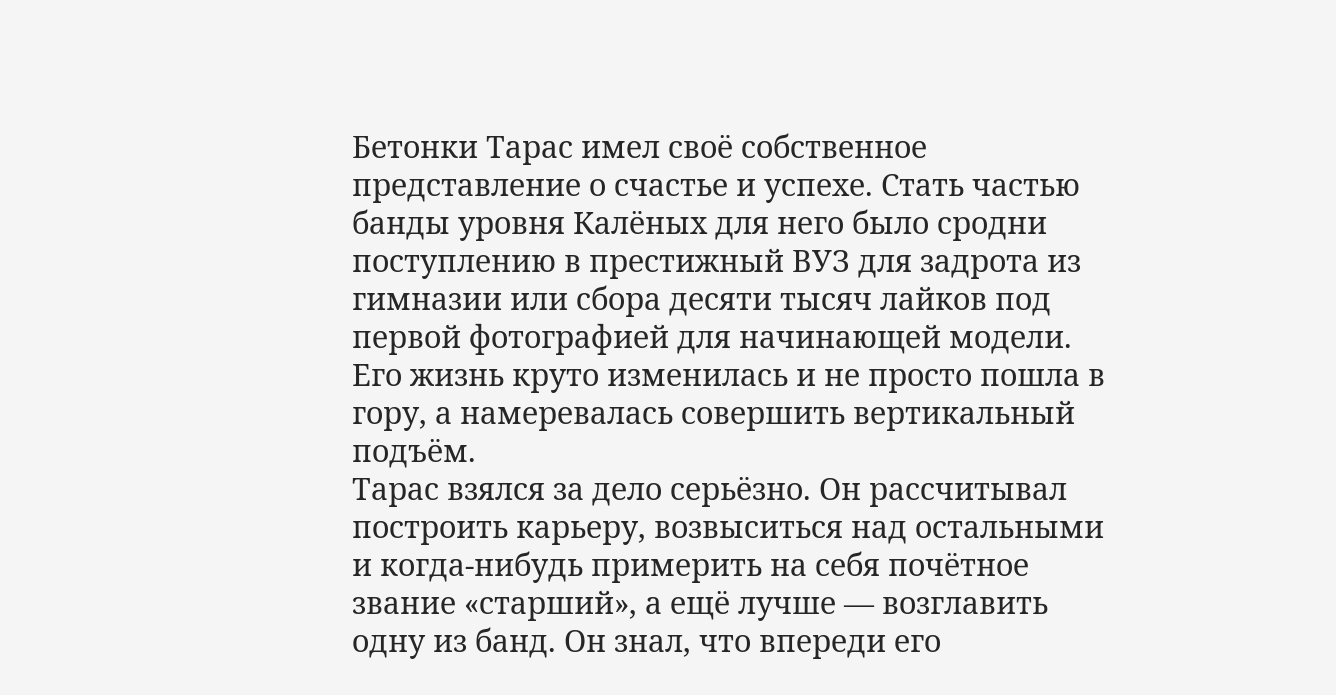Бетонки Тарас имел своё собственное представление о счастье и успехе. Стать частью банды уровня Калёных для него было сродни поступлению в престижный ВУЗ для задрота из гимназии или сбора десяти тысяч лайков под первой фотографией для начинающей модели. Его жизнь круто изменилась и не просто пошла в гору, а намеревалась совершить вертикальный подъём.
Тарас взялся за дело серьёзно. Он рассчитывал построить карьеру, возвыситься над остальными и когда-нибудь примерить на себя почётное звание «старший», а ещё лучше — возглавить одну из банд. Он знал, что впереди его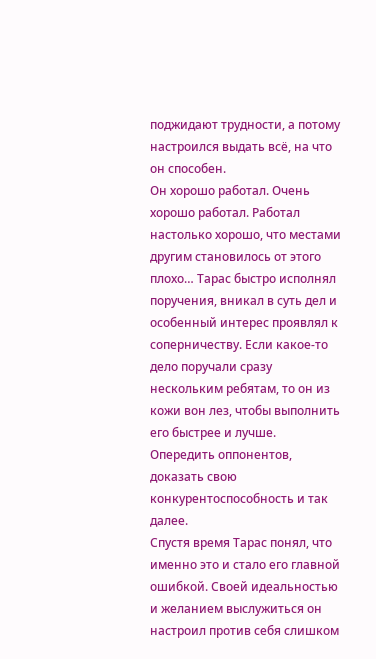поджидают трудности, а потому настроился выдать всё, на что он способен.
Он хорошо работал. Очень хорошо работал. Работал настолько хорошо, что местами другим становилось от этого плохо… Тарас быстро исполнял поручения, вникал в суть дел и особенный интерес проявлял к соперничеству. Если какое-то дело поручали сразу нескольким ребятам, то он из кожи вон лез, чтобы выполнить его быстрее и лучше. Опередить оппонентов, доказать свою конкурентоспособность и так далее.
Спустя время Тарас понял, что именно это и стало его главной ошибкой. Своей идеальностью и желанием выслужиться он настроил против себя слишком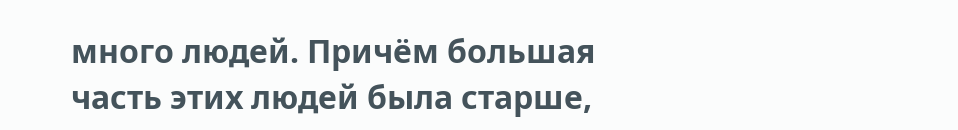много людей. Причём большая часть этих людей была старше,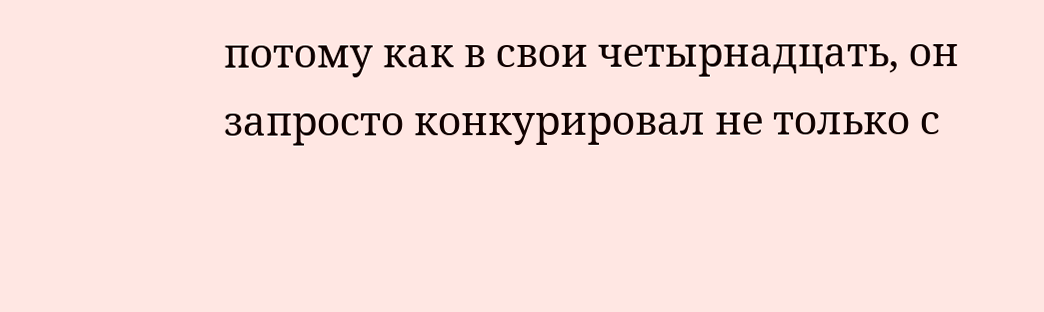потому как в свои четырнадцать, он запросто конкурировал не только с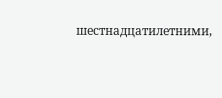шестнадцатилетними,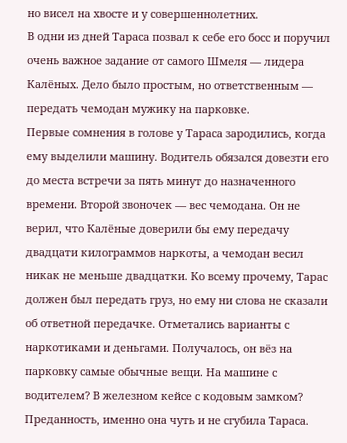но висел на хвосте и у совершеннолетних.
В одни из дней Тараса позвал к себе его босс и поручил очень важное задание от самого Шмеля — лидера Калёных. Дело было простым, но ответственным — передать чемодан мужику на парковке.
Первые сомнения в голове у Тараса зародились, когда ему выделили машину. Водитель обязался довезти его до места встречи за пять минут до назначенного времени. Второй звоночек — вес чемодана. Он не верил, что Калёные доверили бы ему передачу двадцати килограммов наркоты, а чемодан весил никак не меньше двадцатки. Ко всему прочему, Тарас должен был передать груз, но ему ни слова не сказали об ответной передачке. Отметались варианты с наркотиками и деньгами. Получалось, он вёз на парковку самые обычные вещи. На машине с водителем? В железном кейсе с кодовым замком?
Преданность, именно она чуть и не сгубила Тараса.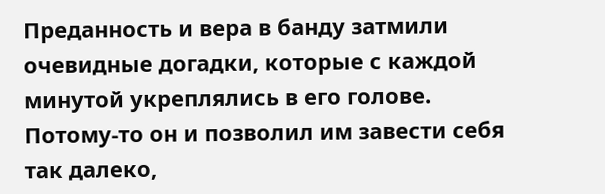Преданность и вера в банду затмили очевидные догадки, которые с каждой минутой укреплялись в его голове. Потому-то он и позволил им завести себя так далеко,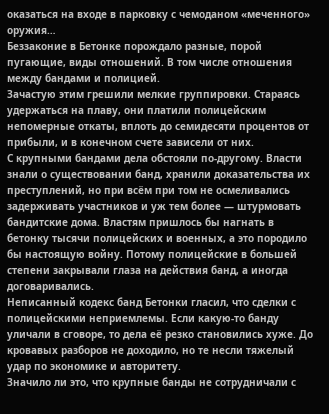оказаться на входе в парковку с чемоданом «меченного» оружия…
Беззаконие в Бетонке порождало разные, порой пугающие, виды отношений. В том числе отношения между бандами и полицией.
Зачастую этим грешили мелкие группировки. Стараясь удержаться на плаву, они платили полицейским непомерные откаты, вплоть до семидесяти процентов от прибыли, и в конечном счете зависели от них.
С крупными бандами дела обстояли по-другому. Власти знали о существовании банд, хранили доказательства их преступлений, но при всём при том не осмеливались задерживать участников и уж тем более — штурмовать бандитские дома. Властям пришлось бы нагнать в бетонку тысячи полицейских и военных, а это породило бы настоящую войну. Потому полицейские в большей степени закрывали глаза на действия банд, а иногда договаривались.
Неписанный кодекс банд Бетонки гласил, что сделки с полицейскими неприемлемы. Если какую-то банду уличали в сговоре, то дела её резко становились хуже. До кровавых разборов не доходило, но те несли тяжелый удар по экономике и авторитету.
Значило ли это, что крупные банды не сотрудничали с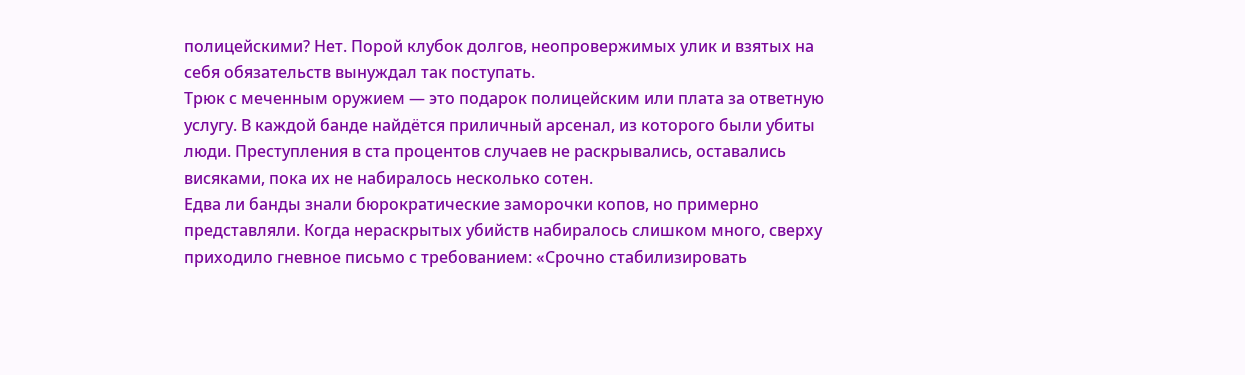полицейскими? Нет. Порой клубок долгов, неопровержимых улик и взятых на себя обязательств вынуждал так поступать.
Трюк с меченным оружием — это подарок полицейским или плата за ответную услугу. В каждой банде найдётся приличный арсенал, из которого были убиты люди. Преступления в ста процентов случаев не раскрывались, оставались висяками, пока их не набиралось несколько сотен.
Едва ли банды знали бюрократические заморочки копов, но примерно представляли. Когда нераскрытых убийств набиралось слишком много, сверху приходило гневное письмо с требованием: «Срочно стабилизировать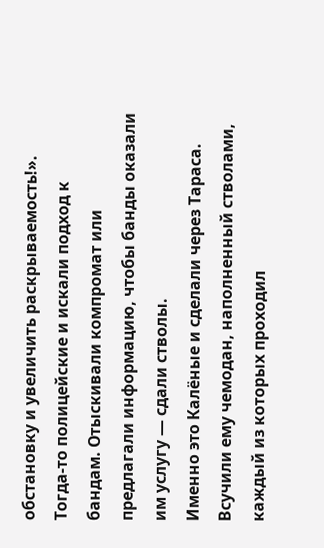обстановку и увеличить раскрываемость!». Тогда-то полицейские и искали подход к бандам. Отыскивали компромат или предлагали информацию, чтобы банды оказали им услугу — сдали стволы.
Именно это Калёные и сделали через Тараса. Всучили ему чемодан, наполненный стволами, каждый из которых проходил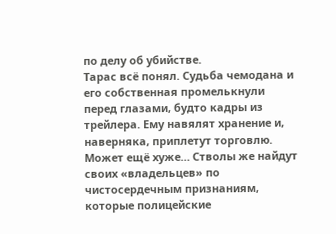по делу об убийстве.
Тарас всё понял. Судьба чемодана и его собственная промелькнули перед глазами, будто кадры из трейлера. Ему навялят хранение и, наверняка, приплетут торговлю. Может ещё хуже… Стволы же найдут своих «владельцев» по чистосердечным признаниям, которые полицейские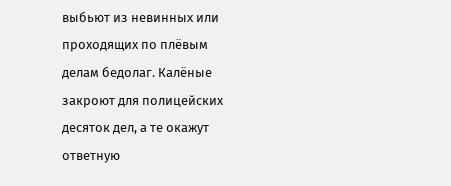выбьют из невинных или проходящих по плёвым делам бедолаг. Калёные закроют для полицейских десяток дел, а те окажут ответную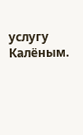услугу Калёным.